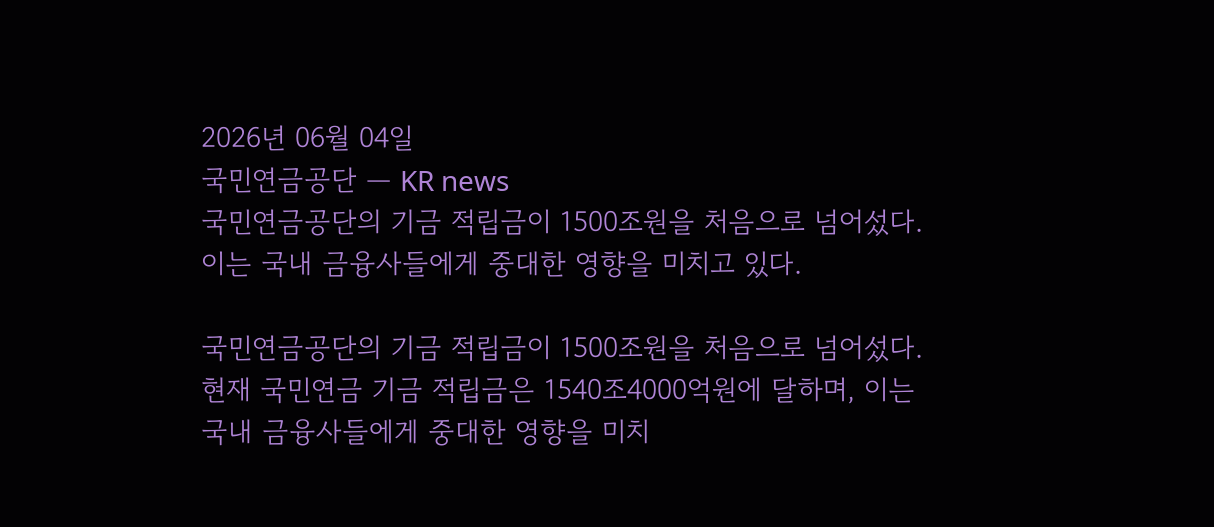2026년 06월 04일
국민연금공단 — KR news
국민연금공단의 기금 적립금이 1500조원을 처음으로 넘어섰다. 이는 국내 금융사들에게 중대한 영향을 미치고 있다.

국민연금공단의 기금 적립금이 1500조원을 처음으로 넘어섰다. 현재 국민연금 기금 적립금은 1540조4000억원에 달하며, 이는 국내 금융사들에게 중대한 영향을 미치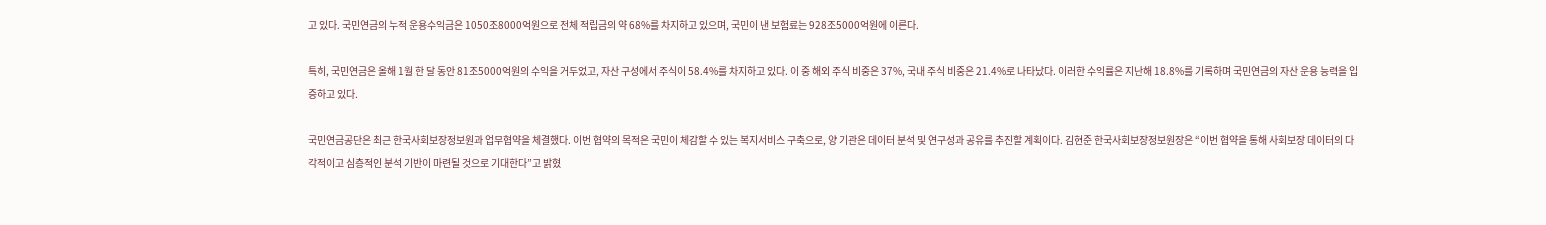고 있다. 국민연금의 누적 운용수익금은 1050조8000억원으로 전체 적립금의 약 68%를 차지하고 있으며, 국민이 낸 보험료는 928조5000억원에 이른다.

특히, 국민연금은 올해 1월 한 달 동안 81조5000억원의 수익을 거두었고, 자산 구성에서 주식이 58.4%를 차지하고 있다. 이 중 해외 주식 비중은 37%, 국내 주식 비중은 21.4%로 나타났다. 이러한 수익률은 지난해 18.8%를 기록하며 국민연금의 자산 운용 능력을 입증하고 있다.

국민연금공단은 최근 한국사회보장정보원과 업무협약을 체결했다. 이번 협약의 목적은 국민이 체감할 수 있는 복지서비스 구축으로, 양 기관은 데이터 분석 및 연구성과 공유를 추진할 계획이다. 김현준 한국사회보장정보원장은 “이번 협약을 통해 사회보장 데이터의 다각적이고 심층적인 분석 기반이 마련될 것으로 기대한다”고 밝혔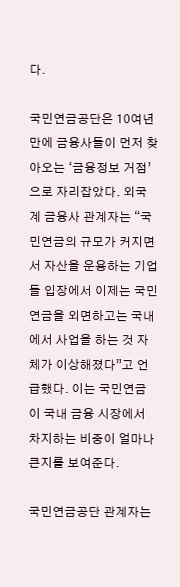다.

국민연금공단은 10여년 만에 금융사들이 먼저 찾아오는 ‘금융정보 거점’으로 자리잡았다. 외국계 금융사 관계자는 “국민연금의 규모가 커지면서 자산을 운용하는 기업들 입장에서 이제는 국민연금을 외면하고는 국내에서 사업을 하는 것 자체가 이상해졌다”고 언급했다. 이는 국민연금이 국내 금융 시장에서 차지하는 비중이 얼마나 큰지를 보여준다.

국민연금공단 관계자는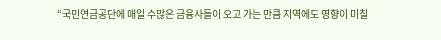“국민연금공단에 매일 수많은 금융사들이 오고 가는 만큼 지역에도 영향이 미칠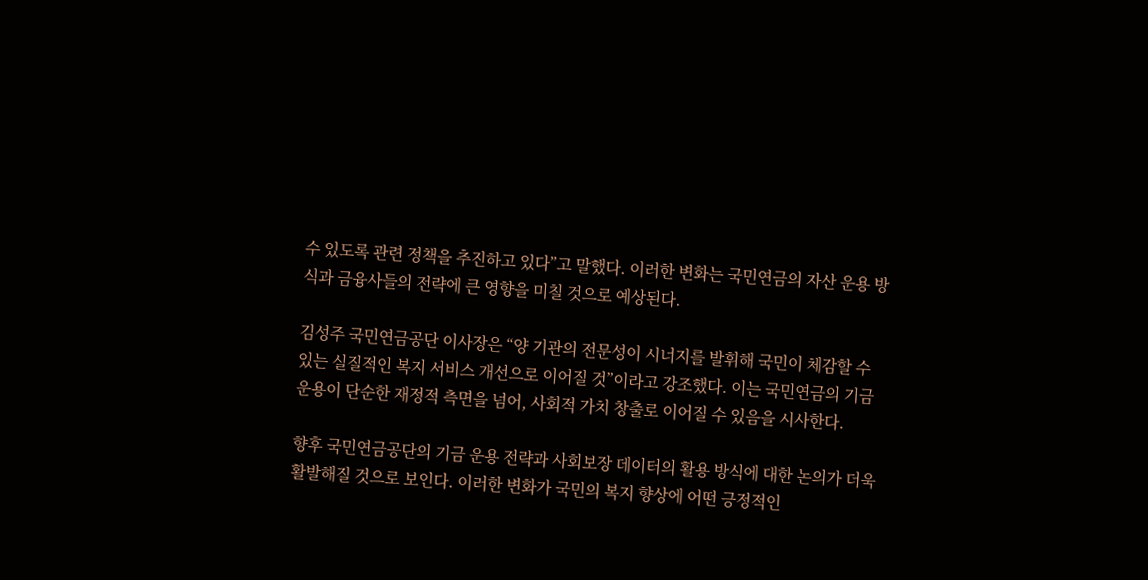수 있도록 관련 정책을 추진하고 있다”고 말했다. 이러한 변화는 국민연금의 자산 운용 방식과 금융사들의 전략에 큰 영향을 미칠 것으로 예상된다.

김성주 국민연금공단 이사장은 “양 기관의 전문성이 시너지를 발휘해 국민이 체감할 수 있는 실질적인 복지 서비스 개선으로 이어질 것”이라고 강조했다. 이는 국민연금의 기금 운용이 단순한 재정적 측면을 넘어, 사회적 가치 창출로 이어질 수 있음을 시사한다.

향후 국민연금공단의 기금 운용 전략과 사회보장 데이터의 활용 방식에 대한 논의가 더욱 활발해질 것으로 보인다. 이러한 변화가 국민의 복지 향상에 어떤 긍정적인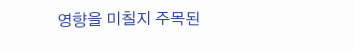영향을 미칠지 주목된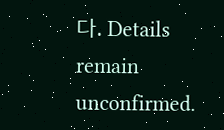다. Details remain unconfirmed.